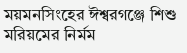ময়মনসিংহের ঈশ্বরগঞ্জে শিশু মরিয়মের নির্মম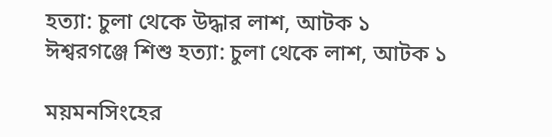হত্যা: চুলা থেকে উদ্ধার লাশ, আটক ১
ঈশ্বরগঞ্জে শিশু হত্যা: চুলা থেকে লাশ, আটক ১

ময়মনসিংহের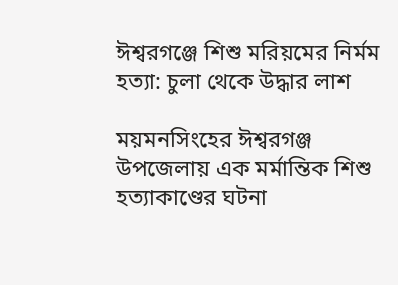ঈশ্বরগঞ্জে শিশু মরিয়মের নির্মম হত্যা: চুলা থেকে উদ্ধার লাশ

ময়মনসিংহের ঈশ্বরগঞ্জ উপজেলায় এক মর্মান্তিক শিশু হত্যাকাণ্ডের ঘটনা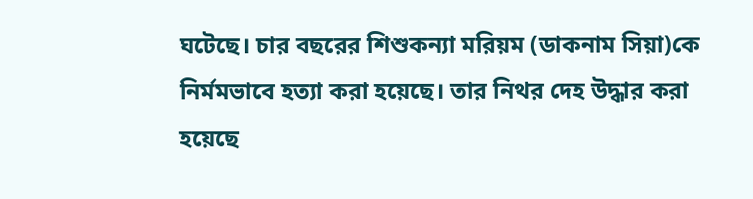ঘটেছে। চার বছরের শিশুকন্যা মরিয়ম (ডাকনাম সিয়া)কে নির্মমভাবে হত্যা করা হয়েছে। তার নিথর দেহ উদ্ধার করা হয়েছে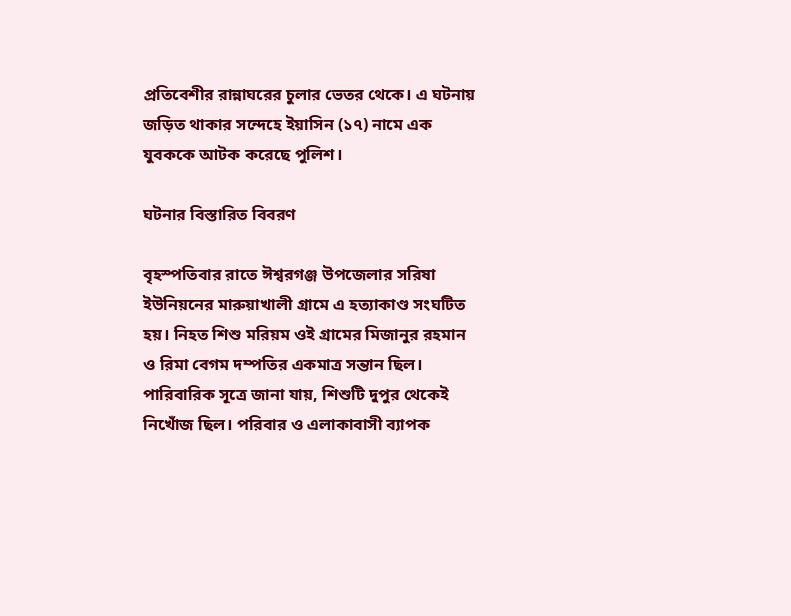প্রতিবেশীর রান্নাঘরের চুলার ভেতর থেকে। এ ঘটনায় জড়িত থাকার সন্দেহে ইয়াসিন (১৭) নামে এক যুবককে আটক করেছে পুলিশ।

ঘটনার বিস্তারিত বিবরণ

বৃহস্পতিবার রাতে ঈশ্বরগঞ্জ উপজেলার সরিষা ইউনিয়নের মারুয়াখালী গ্রামে এ হত্যাকাণ্ড সংঘটিত হয়। নিহত শিশু মরিয়ম ওই গ্রামের মিজানুর রহমান ও রিমা বেগম দম্পতির একমাত্র সন্তান ছিল। পারিবারিক সূত্রে জানা যায়, শিশুটি দুপুর থেকেই নিখোঁজ ছিল। পরিবার ও এলাকাবাসী ব্যাপক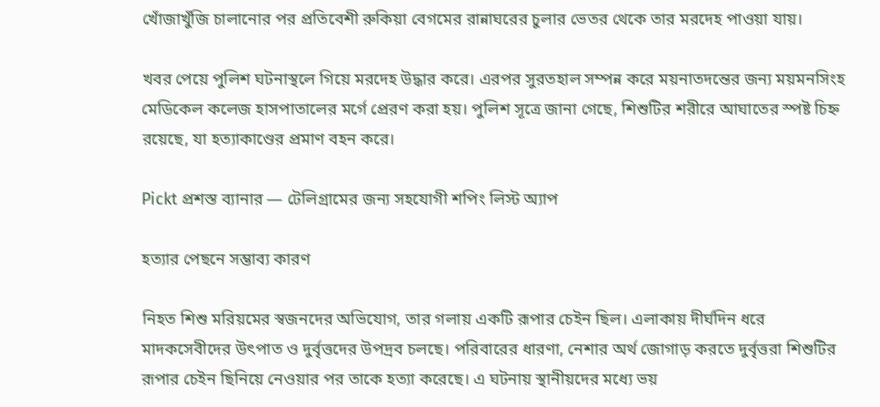খোঁজাখুঁজি চালানোর পর প্রতিবেশী রুকিয়া বেগমের রান্নাঘরের চুলার ভেতর থেকে তার মরদেহ পাওয়া যায়।

খবর পেয়ে পুলিশ ঘটনাস্থলে গিয়ে মরদেহ উদ্ধার করে। এরপর সুরতহাল সম্পন্ন করে ময়নাতদন্তের জন্য ময়মনসিংহ মেডিকেল কলেজ হাসপাতালের মর্গে প্রেরণ করা হয়। পুলিশ সূত্রে জানা গেছে, শিশুটির শরীরে আঘাতের স্পষ্ট চিহ্ন রয়েছে, যা হত্যাকাণ্ডের প্রমাণ বহন করে।

Pickt প্রশস্ত ব্যানার — টেলিগ্রামের জন্য সহযোগী শপিং লিস্ট অ্যাপ

হত্যার পেছনে সম্ভাব্য কারণ

নিহত শিশু মরিয়মের স্বজনদের অভিযোগ, তার গলায় একটি রূপার চেইন ছিল। এলাকায় দীর্ঘদিন ধরে মাদকসেবীদের উৎপাত ও দুর্বৃত্তদের উপদ্রব চলছে। পরিবারের ধারণা, নেশার অর্থ জোগাড় করতে দুর্বৃত্তরা শিশুটির রূপার চেইন ছিনিয়ে নেওয়ার পর তাকে হত্যা করেছে। এ ঘটনায় স্থানীয়দের মধ্যে ভয়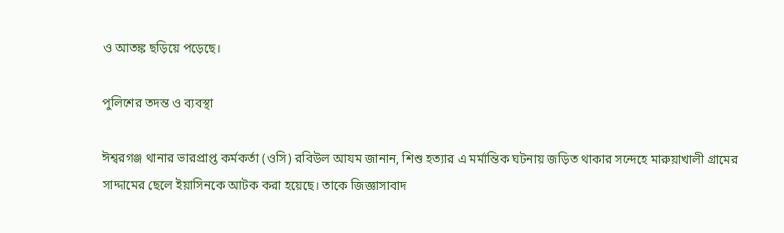ও আতঙ্ক ছড়িয়ে পড়েছে।

পুলিশের তদন্ত ও ব্যবস্থা

ঈশ্বরগঞ্জ থানার ভারপ্রাপ্ত কর্মকর্তা (ওসি) রবিউল আযম জানান, শিশু হত্যার এ মর্মান্তিক ঘটনায় জড়িত থাকার সন্দেহে মারুয়াখালী গ্রামের সাদ্দামের ছেলে ইয়াসিনকে আটক করা হয়েছে। তাকে জিজ্ঞাসাবাদ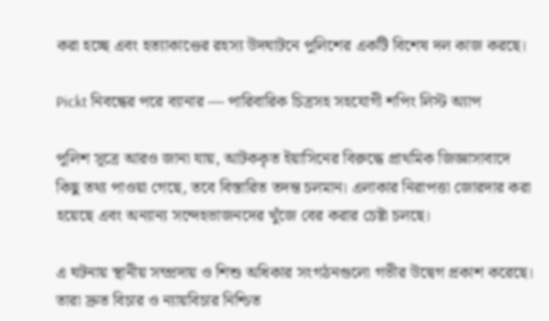করা হচ্ছে এবং হত্যাকাণ্ডের রহস্য উদঘাটনে পুলিশের একটি বিশেষ দল কাজ করছে।

Pickt নিবন্ধের পরে ব্যানার — পারিবারিক চিত্রসহ সহযোগী শপিং লিস্ট অ্যাপ

পুলিশ সূত্রে আরও জানা যায়, আটককৃত ইয়াসিনের বিরুদ্ধে প্রাথমিক জিজ্ঞাসাবাদে কিছু তথ্য পাওয়া গেছে, তবে বিস্তারিত তদন্ত চলমান। এলাকার নিরাপত্তা জোরদার করা হয়েছে এবং অন্যান্য সন্দেহভাজনদের খুঁজে বের করার চেষ্টা চলছে।

এ ঘটনায় স্থানীয় সম্প্রদায় ও শিশু অধিকার সংগঠনগুলো গভীর উদ্বেগ প্রকাশ করেছে। তারা দ্রুত বিচার ও ন্যায়বিচার নিশ্চিত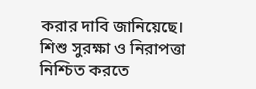করার দাবি জানিয়েছে। শিশু সুরক্ষা ও নিরাপত্তা নিশ্চিত করতে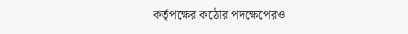কর্তৃপক্ষের কঠোর পদক্ষেপেরও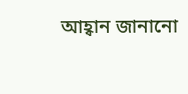আহ্বান জানানো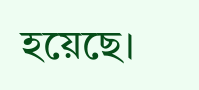হয়েছে।